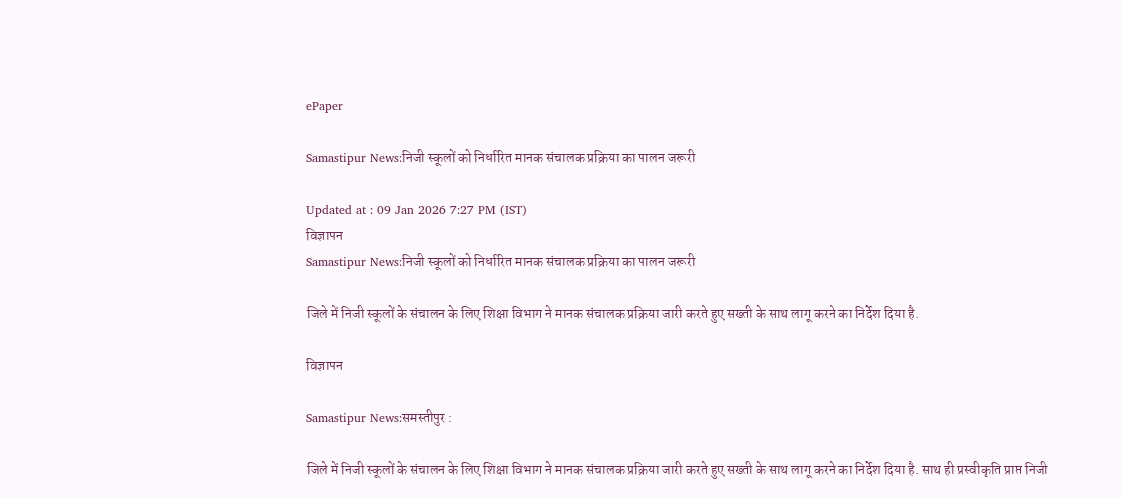ePaper

Samastipur News:निजी स्कूलों को निर्धारित मानक संचालक प्रक्रिया का पालन जरूरी

Updated at : 09 Jan 2026 7:27 PM (IST)
विज्ञापन
Samastipur News:निजी स्कूलों को निर्धारित मानक संचालक प्रक्रिया का पालन जरूरी

जिले में निजी स्कूलों के संचालन के लिए शिक्षा विभाग ने मानक संचालक प्रक्रिया जारी करते हुए सख्ती के साथ लागू करने का निर्देश दिया है.

विज्ञापन

Samastipur News:समस्तीपुर :

जिले में निजी स्कूलों के संचालन के लिए शिक्षा विभाग ने मानक संचालक प्रक्रिया जारी करते हुए सख्ती के साथ लागू करने का निर्देश दिया है. साथ ही प्रस्वीकृति प्राप्त निजी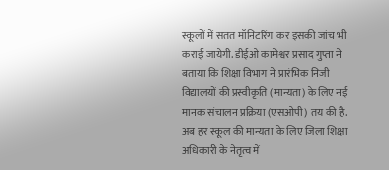स्कूलों में सतत मॉनिटरिंग कर इसकी जांच भी कराई जायेगी. डीईओ कामेश्वर प्रसाद गुप्ता ने बताया कि शिक्षा विभाग ने प्रारंभिक निजी विद्यालयों की प्रस्वीकृति (मान्यता) के लिए नई मानक संचालन प्रक्रिया (एसओपी) तय की है. अब हर स्कूल की मान्यता के लिए जिला शिक्षा अधिकारी के नेतृत्व में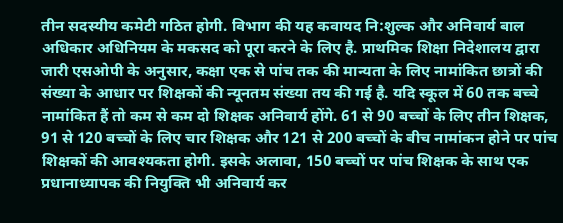तीन सदस्यीय कमेटी गठित होगी. विभाग की यह कवायद नि:शुल्क और अनिवार्य बाल अधिकार अधिनियम के मकसद को पूरा करने के लिए है. प्राथमिक शिक्षा निदेशालय द्वारा जारी एसओपी के अनुसार, कक्षा एक से पांच तक की मान्यता के लिए नामांकित छात्रों की संख्या के आधार पर शिक्षकों की न्यूनतम संख्या तय की गई है. यदि स्कूल में 60 तक बच्चे नामांकित हैं तो कम से कम दो शिक्षक अनिवार्य होंगे. 61 से 90 बच्चों के लिए तीन शिक्षक, 91 से 120 बच्चों के लिए चार शिक्षक और 121 से 200 बच्चों के बीच नामांकन होने पर पांच शिक्षकों की आवश्यकता होगी. इसके अलावा, 150 बच्चों पर पांच शिक्षक के साथ एक प्रधानाध्यापक की नियुक्ति भी अनिवार्य कर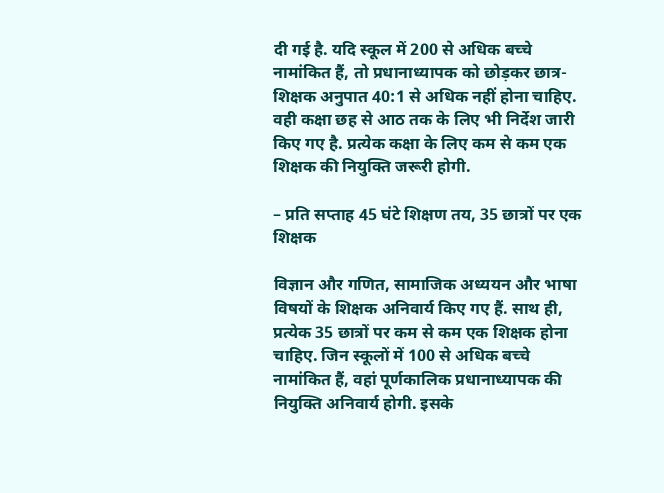दी गई है. यदि स्कूल में 200 से अधिक बच्चे नामांकित हैं, तो प्रधानाध्यापक को छोड़कर छात्र-शिक्षक अनुपात 40:1 से अधिक नहीं होना चाहिए. वही कक्षा छह से आठ तक के लिए भी निर्देश जारी किए गए है. प्रत्येक कक्षा के लिए कम से कम एक शिक्षक की नियुक्ति जरूरी होगी.

– प्रति सप्ताह 45 घंटे शिक्षण तय, 35 छात्रों पर एक शिक्षक

विज्ञान और गणित, सामाजिक अध्ययन और भाषा विषयों के शिक्षक अनिवार्य किए गए हैं. साथ ही, प्रत्येक 35 छात्रों पर कम से कम एक शिक्षक होना चाहिए. जिन स्कूलों में 100 से अधिक बच्चे नामांकित हैं, वहां पूर्णकालिक प्रधानाध्यापक की नियुक्ति अनिवार्य होगी. इसके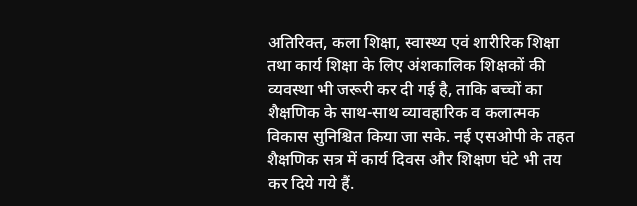अतिरिक्त, कला शिक्षा, स्वास्थ्य एवं शारीरिक शिक्षा तथा कार्य शिक्षा के लिए अंशकालिक शिक्षकों की व्यवस्था भी जरूरी कर दी गई है, ताकि बच्चों का शैक्षणिक के साथ-साथ व्यावहारिक व कलात्मक विकास सुनिश्चित किया जा सके. नई एसओपी के तहत शैक्षणिक सत्र में कार्य दिवस और शिक्षण घंटे भी तय कर दिये गये हैं.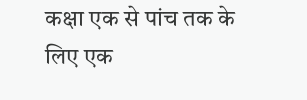कक्षा एक से पांच तक के लिए एक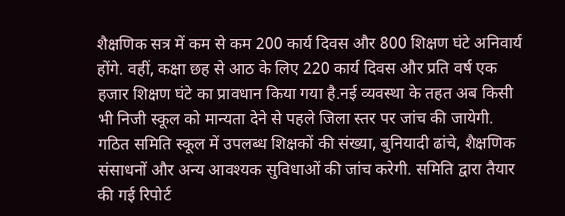शैक्षणिक सत्र में कम से कम 200 कार्य दिवस और 800 शिक्षण घंटे अनिवार्य होंगे. वहीं, कक्षा छह से आठ के लिए 220 कार्य दिवस और प्रति वर्ष एक हजार शिक्षण घंटे का प्रावधान किया गया है.नई व्यवस्था के तहत अब किसी भी निजी स्कूल को मान्यता देने से पहले जिला स्तर पर जांच की जायेगी. गठित समिति स्कूल में उपलब्ध शिक्षकों की संख्या, बुनियादी ढांचे, शैक्षणिक संसाधनों और अन्य आवश्यक सुविधाओं की जांच करेगी. समिति द्वारा तैयार की गई रिपोर्ट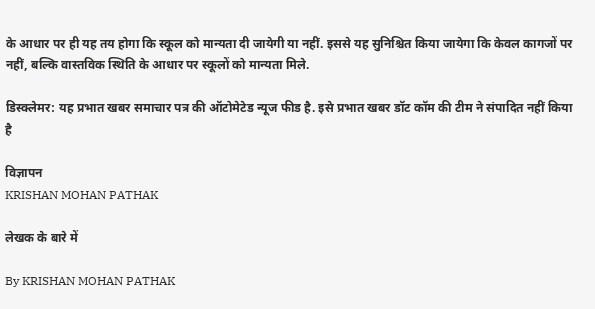के आधार पर ही यह तय होगा कि स्कूल को मान्यता दी जायेगी या नहीं. इससे यह सुनिश्चित किया जायेगा कि केवल कागजों पर नहीं, बल्कि वास्तविक स्थिति के आधार पर स्कूलों को मान्यता मिले.

डिस्क्लेमर: यह प्रभात खबर समाचार पत्र की ऑटोमेटेड न्यूज फीड है. इसे प्रभात खबर डॉट कॉम की टीम ने संपादित नहीं किया है

विज्ञापन
KRISHAN MOHAN PATHAK

लेखक के बारे में

By KRISHAN MOHAN PATHAK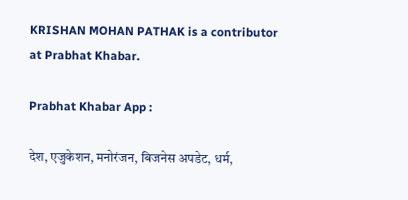KRISHAN MOHAN PATHAK is a contributor at Prabhat Khabar.

Prabhat Khabar App :

देश, एजुकेशन, मनोरंजन, बिजनेस अपडेट, धर्म,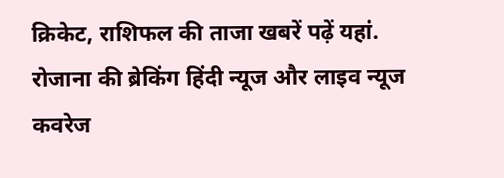क्रिकेट, राशिफल की ताजा खबरें पढ़ें यहां. रोजाना की ब्रेकिंग हिंदी न्यूज और लाइव न्यूज कवरेज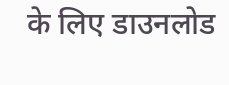के लिए डाउनलोड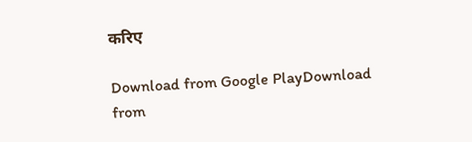करिए

Download from Google PlayDownload from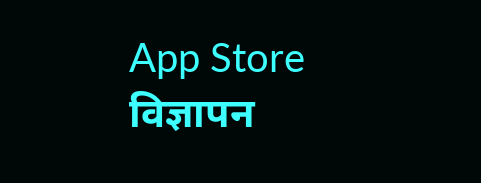App Store
विज्ञापन